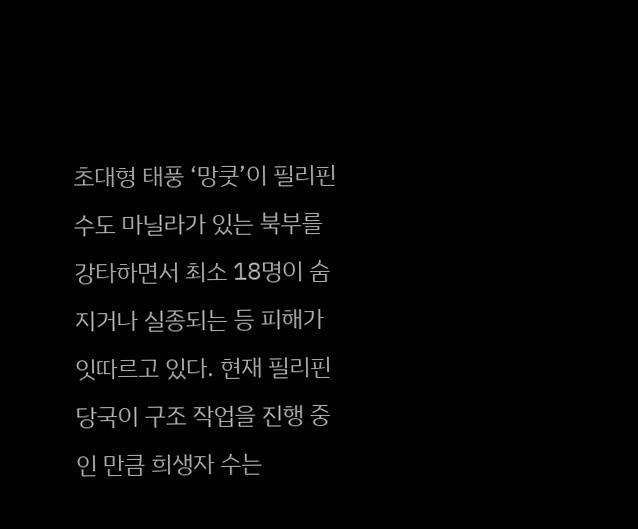초대형 태풍 ‘망쿳’이 필리핀 수도 마닐라가 있는 북부를 강타하면서 최소 18명이 숨지거나 실종되는 등 피해가 잇따르고 있다. 현재 필리핀 당국이 구조 작업을 진행 중인 만큼 희생자 수는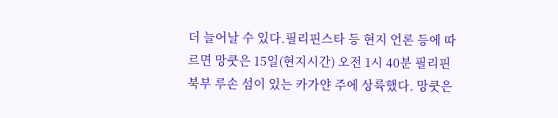더 늘어날 수 있다.필리핀스타 등 현지 언론 등에 따르면 망쿳은 15일(현지시간) 오전 1시 40분 필리핀 북부 루손 섬이 있는 카가얀 주에 상륙했다. 망쿳은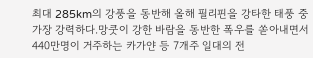최대 285km의 강풍을 동반해 올해 필리핀을 강타한 태풍 중 가장 강력하다.망쿳이 강한 바람을 동반한 폭우를 쏟아내면서 440만명이 거주하는 카가얀 등 7개주 일대의 전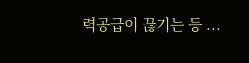력공급이 끊기는 등 ...